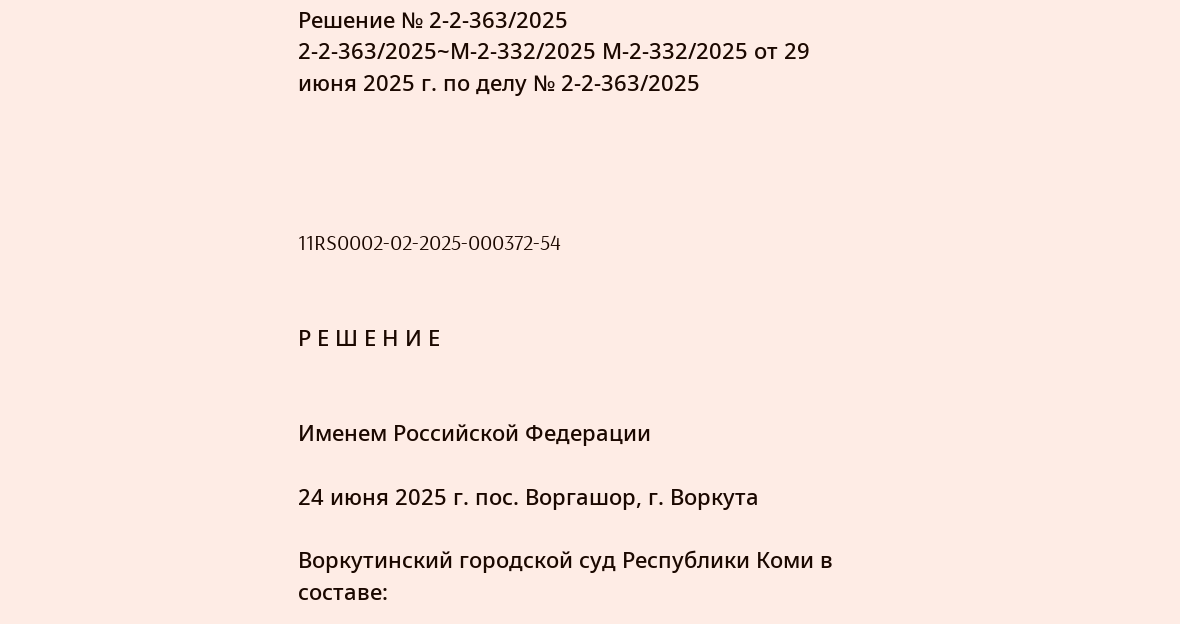Решение № 2-2-363/2025 2-2-363/2025~М-2-332/2025 М-2-332/2025 от 29 июня 2025 г. по делу № 2-2-363/2025




11RS0002-02-2025-000372-54


Р Е Ш Е Н И Е


Именем Российской Федерации

24 июня 2025 г. пос. Воргашор, г. Воркута

Воркутинский городской суд Республики Коми в составе: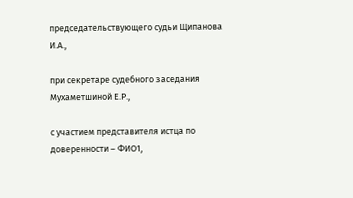председательствующего судьи Щипанова И.А.,

при секретаре судебного заседания Мухаметшиной Е.Р.,

с участием представителя истца по доверенности – ФИО1,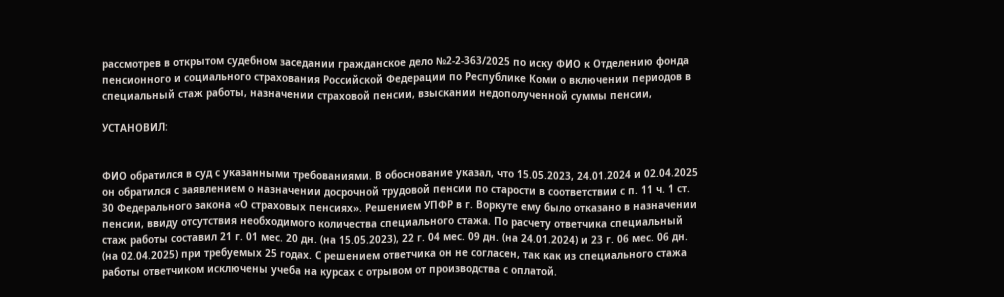рассмотрев в открытом судебном заседании гражданское дело №2-2-363/2025 по иску ФИО к Отделению фонда пенсионного и социального страхования Российской Федерации по Республике Коми о включении периодов в специальный стаж работы, назначении страховой пенсии, взыскании недополученной суммы пенсии,

УСТАНОВИЛ:


ФИО обратился в суд с указанными требованиями. В обоснование указал, что 15.05.2023, 24.01.2024 и 02.04.2025 он обратился с заявлением о назначении досрочной трудовой пенсии по старости в соответствии с п. 11 ч. 1 ст. 30 Федерального закона «О страховых пенсиях». Решением УПФР в г. Воркуте ему было отказано в назначении пенсии, ввиду отсутствия необходимого количества специального стажа. По расчету ответчика специальный стаж работы составил 21 г. 01 мес. 20 дн. (на 15.05.2023), 22 г. 04 мес. 09 дн. (на 24.01.2024) и 23 г. 06 мес. 06 дн. (на 02.04.2025) при требуемых 25 годах. С решением ответчика он не согласен, так как из специального стажа работы ответчиком исключены учеба на курсах с отрывом от производства с оплатой.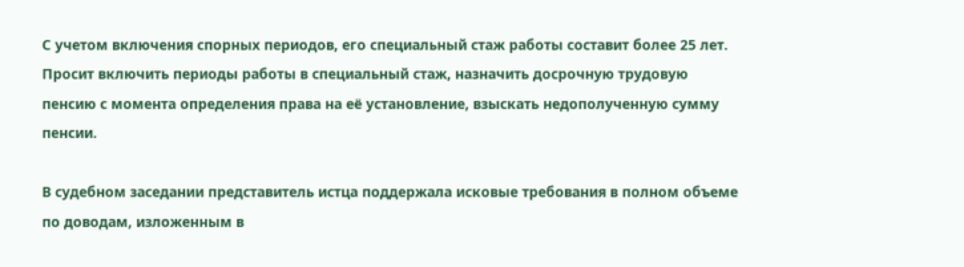С учетом включения спорных периодов, его специальный стаж работы составит более 25 лет. Просит включить периоды работы в специальный стаж, назначить досрочную трудовую пенсию с момента определения права на её установление, взыскать недополученную сумму пенсии.

В судебном заседании представитель истца поддержала исковые требования в полном объеме по доводам, изложенным в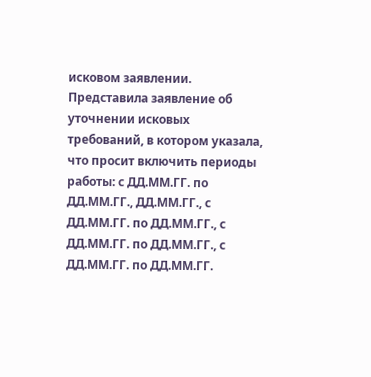исковом заявлении. Представила заявление об уточнении исковых требований, в котором указала, что просит включить периоды работы: с ДД.ММ.ГГ. по ДД.ММ.ГГ., ДД.ММ.ГГ., с ДД.ММ.ГГ. по ДД.ММ.ГГ., с ДД.ММ.ГГ. по ДД.ММ.ГГ., с ДД.ММ.ГГ. по ДД.ММ.ГГ.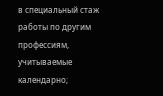в специальный стаж работы по другим профессиям, учитываемые календарно;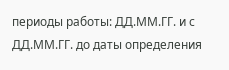периоды работы: ДД.ММ.ГГ. и с ДД.ММ.ГГ. до даты определения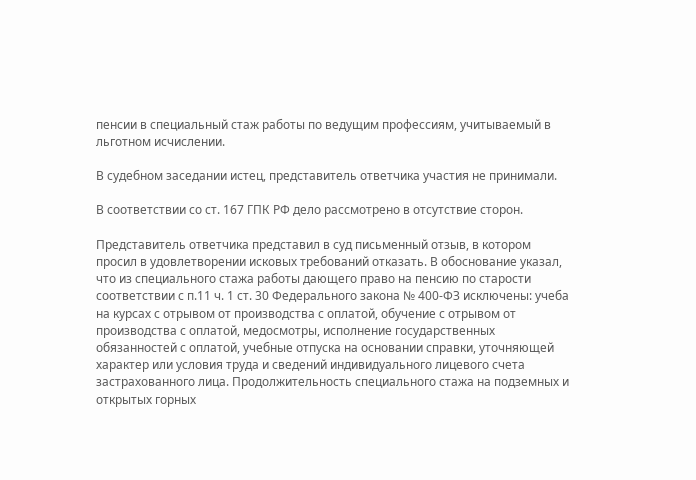пенсии в специальный стаж работы по ведущим профессиям, учитываемый в льготном исчислении.

В судебном заседании истец, представитель ответчика участия не принимали.

В соответствии со ст. 167 ГПК РФ дело рассмотрено в отсутствие сторон.

Представитель ответчика представил в суд письменный отзыв, в котором просил в удовлетворении исковых требований отказать. В обоснование указал, что из специального стажа работы дающего право на пенсию по старости соответствии с п.11 ч. 1 ст. 30 Федерального закона № 400-ФЗ исключены: учеба на курсах с отрывом от производства с оплатой, обучение с отрывом от производства с оплатой, медосмотры, исполнение государственных обязанностей с оплатой, учебные отпуска на основании справки, уточняющей характер или условия труда и сведений индивидуального лицевого счета застрахованного лица. Продолжительность специального стажа на подземных и открытых горных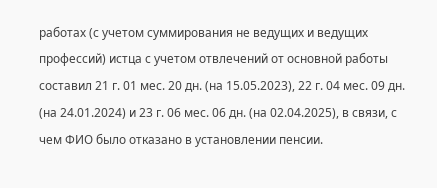работах (с учетом суммирования не ведущих и ведущих профессий) истца с учетом отвлечений от основной работы составил 21 г. 01 мес. 20 дн. (на 15.05.2023), 22 г. 04 мес. 09 дн. (на 24.01.2024) и 23 г. 06 мес. 06 дн. (на 02.04.2025), в связи, с чем ФИО было отказано в установлении пенсии.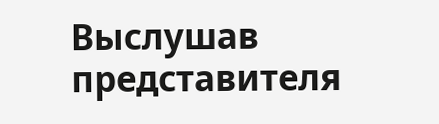Выслушав представителя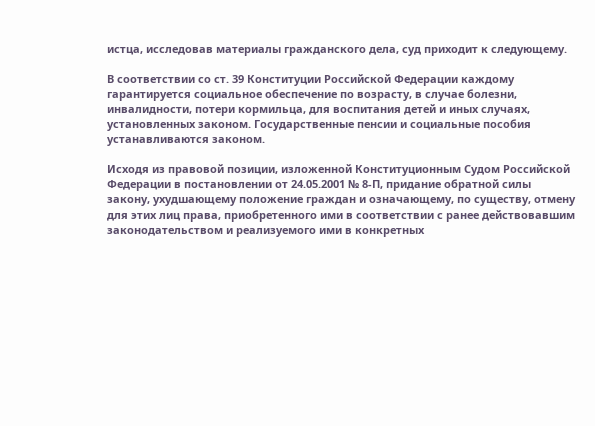истца, исследовав материалы гражданского дела, суд приходит к следующему.

В соответствии со ст. 39 Конституции Российской Федерации каждому гарантируется социальное обеспечение по возрасту, в случае болезни, инвалидности, потери кормильца, для воспитания детей и иных случаях, установленных законом. Государственные пенсии и социальные пособия устанавливаются законом.

Исходя из правовой позиции, изложенной Конституционным Судом Российской Федерации в постановлении от 24.05.2001 № 8-П, придание обратной силы закону, ухудшающему положение граждан и означающему, по существу, отмену для этих лиц права, приобретенного ими в соответствии с ранее действовавшим законодательством и реализуемого ими в конкретных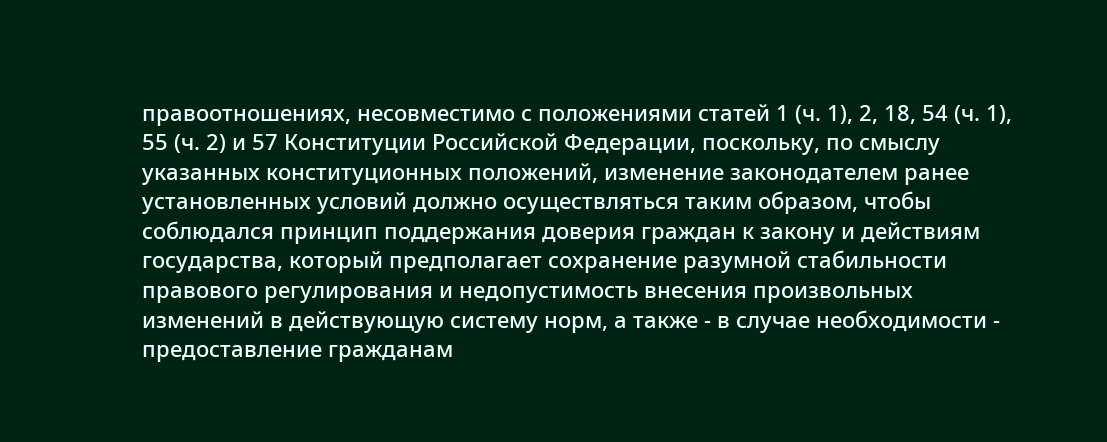правоотношениях, несовместимо с положениями статей 1 (ч. 1), 2, 18, 54 (ч. 1), 55 (ч. 2) и 57 Конституции Российской Федерации, поскольку, по смыслу указанных конституционных положений, изменение законодателем ранее установленных условий должно осуществляться таким образом, чтобы соблюдался принцип поддержания доверия граждан к закону и действиям государства, который предполагает сохранение разумной стабильности правового регулирования и недопустимость внесения произвольных изменений в действующую систему норм, а также - в случае необходимости - предоставление гражданам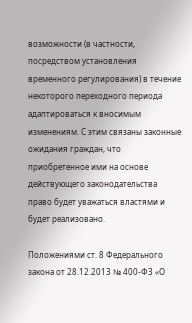возможности (в частности, посредством установления временного регулирования) в течение некоторого переходного периода адаптироваться к вносимым изменениям. С этим связаны законные ожидания граждан, что приобретенное ими на основе действующего законодательства право будет уважаться властями и будет реализовано.

Положениями ст. 8 Федерального закона от 28.12.2013 № 400-ФЗ «О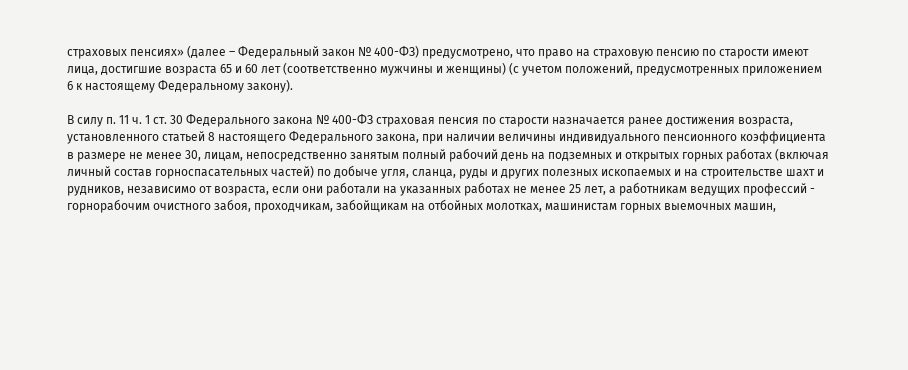страховых пенсиях» (далее – Федеральный закон № 400-ФЗ) предусмотрено, что право на страховую пенсию по старости имеют лица, достигшие возраста 65 и 60 лет (соответственно мужчины и женщины) (с учетом положений, предусмотренных приложением 6 к настоящему Федеральному закону).

В силу п. 11 ч. 1 ст. 30 Федерального закона № 400-ФЗ страховая пенсия по старости назначается ранее достижения возраста, установленного статьей 8 настоящего Федерального закона, при наличии величины индивидуального пенсионного коэффициента в размере не менее 30, лицам, непосредственно занятым полный рабочий день на подземных и открытых горных работах (включая личный состав горноспасательных частей) по добыче угля, сланца, руды и других полезных ископаемых и на строительстве шахт и рудников, независимо от возраста, если они работали на указанных работах не менее 25 лет, а работникам ведущих профессий - горнорабочим очистного забоя, проходчикам, забойщикам на отбойных молотках, машинистам горных выемочных машин,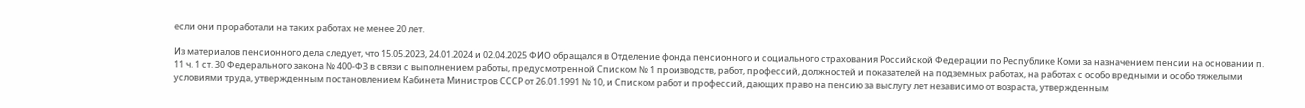если они проработали на таких работах не менее 20 лет.

Из материалов пенсионного дела следует, что 15.05.2023, 24.01.2024 и 02.04.2025 ФИО обращался в Отделение фонда пенсионного и социального страхования Российской Федерации по Республике Коми за назначением пенсии на основании п. 11 ч. 1 ст. 30 Федерального закона № 400-ФЗ в связи с выполнением работы, предусмотренной Списком № 1 производств, работ, профессий, должностей и показателей на подземных работах, на работах с особо вредными и особо тяжелыми условиями труда, утвержденным постановлением Кабинета Министров СССР от 26.01.1991 № 10, и Списком работ и профессий, дающих право на пенсию за выслугу лет независимо от возраста, утвержденным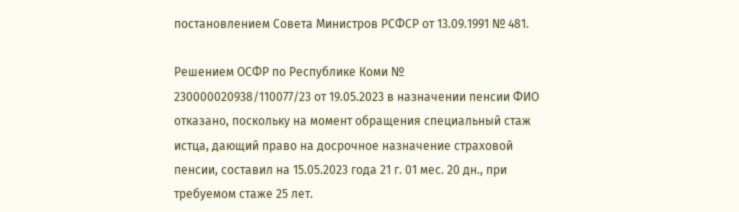постановлением Совета Министров РСФСР от 13.09.1991 № 481.

Решением ОСФР по Республике Коми № 230000020938/110077/23 от 19.05.2023 в назначении пенсии ФИО отказано, поскольку на момент обращения специальный стаж истца, дающий право на досрочное назначение страховой пенсии, составил на 15.05.2023 года 21 г. 01 мес. 20 дн., при требуемом стаже 25 лет.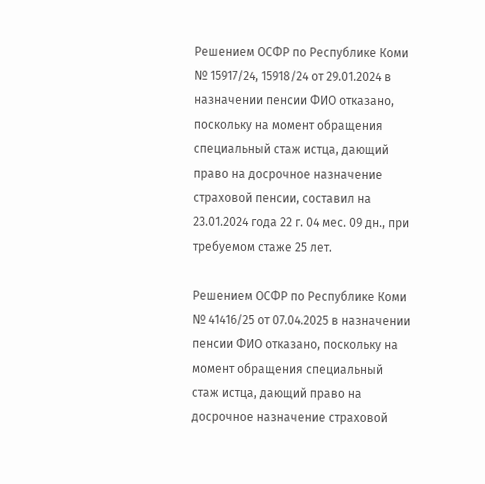Решением ОСФР по Республике Коми № 15917/24, 15918/24 от 29.01.2024 в назначении пенсии ФИО отказано, поскольку на момент обращения специальный стаж истца, дающий право на досрочное назначение страховой пенсии, составил на 23.01.2024 года 22 г. 04 мес. 09 дн., при требуемом стаже 25 лет.

Решением ОСФР по Республике Коми № 41416/25 от 07.04.2025 в назначении пенсии ФИО отказано, поскольку на момент обращения специальный стаж истца, дающий право на досрочное назначение страховой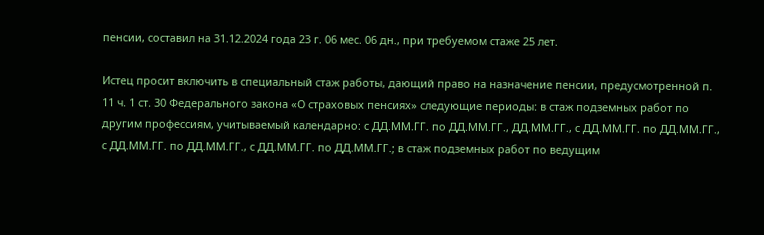пенсии, составил на 31.12.2024 года 23 г. 06 мес. 06 дн., при требуемом стаже 25 лет.

Истец просит включить в специальный стаж работы, дающий право на назначение пенсии, предусмотренной п. 11 ч. 1 ст. 30 Федерального закона «О страховых пенсиях» следующие периоды: в стаж подземных работ по другим профессиям, учитываемый календарно: с ДД.ММ.ГГ. по ДД.ММ.ГГ., ДД.ММ.ГГ., с ДД.ММ.ГГ. по ДД.ММ.ГГ., с ДД.ММ.ГГ. по ДД.ММ.ГГ., с ДД.ММ.ГГ. по ДД.ММ.ГГ.; в стаж подземных работ по ведущим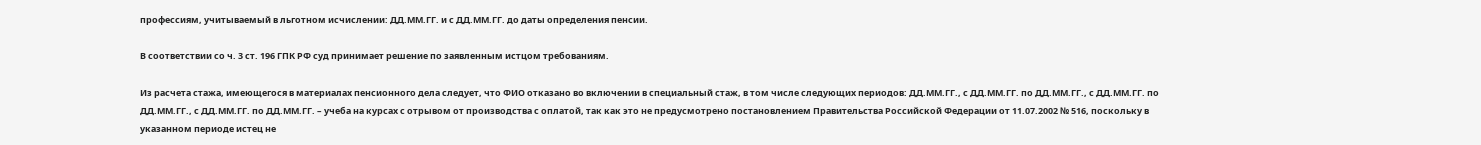профессиям, учитываемый в льготном исчислении: ДД.ММ.ГГ. и с ДД.ММ.ГГ. до даты определения пенсии.

В соответствии со ч. 3 ст. 196 ГПК РФ суд принимает решение по заявленным истцом требованиям.

Из расчета стажа, имеющегося в материалах пенсионного дела следует, что ФИО отказано во включении в специальный стаж, в том числе следующих периодов: ДД.ММ.ГГ., с ДД.ММ.ГГ. по ДД.ММ.ГГ., с ДД.ММ.ГГ. по ДД.ММ.ГГ., с ДД.ММ.ГГ. по ДД.ММ.ГГ. – учеба на курсах с отрывом от производства с оплатой, так как это не предусмотрено постановлением Правительства Российской Федерации от 11.07.2002 № 516, поскольку в указанном периоде истец не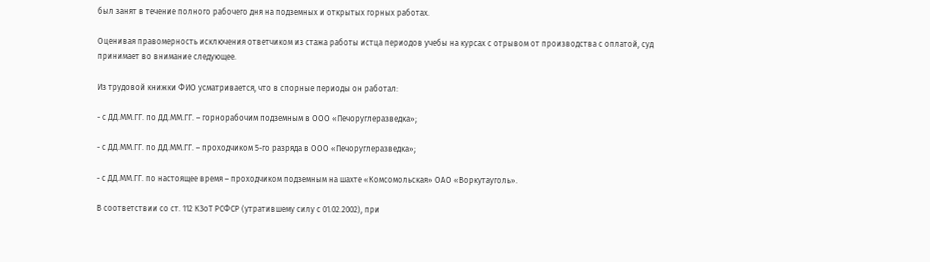был занят в течение полного рабочего дня на подземных и открытых горных работах.

Оценивая правомерность исключения ответчиком из стажа работы истца периодов учебы на курсах с отрывом от производства с оплатой, суд принимает во внимание следующее.

Из трудовой книжки ФИО усматривается, что в спорные периоды он работал:

- с ДД.ММ.ГГ. по ДД.ММ.ГГ. – горнорабочим подземным в ООО «Печоруглеразведка»;

- с ДД.ММ.ГГ. по ДД.ММ.ГГ. – проходчиком 5-го разряда в ООО «Печоруглеразведка»;

- с ДД.ММ.ГГ. по настоящее время – проходчиком подземным на шахте «Комсомольская» ОАО «Воркутауголь».

В соответствии со ст. 112 КЗоТ РСФСР (утратившему силу с 01.02.2002), при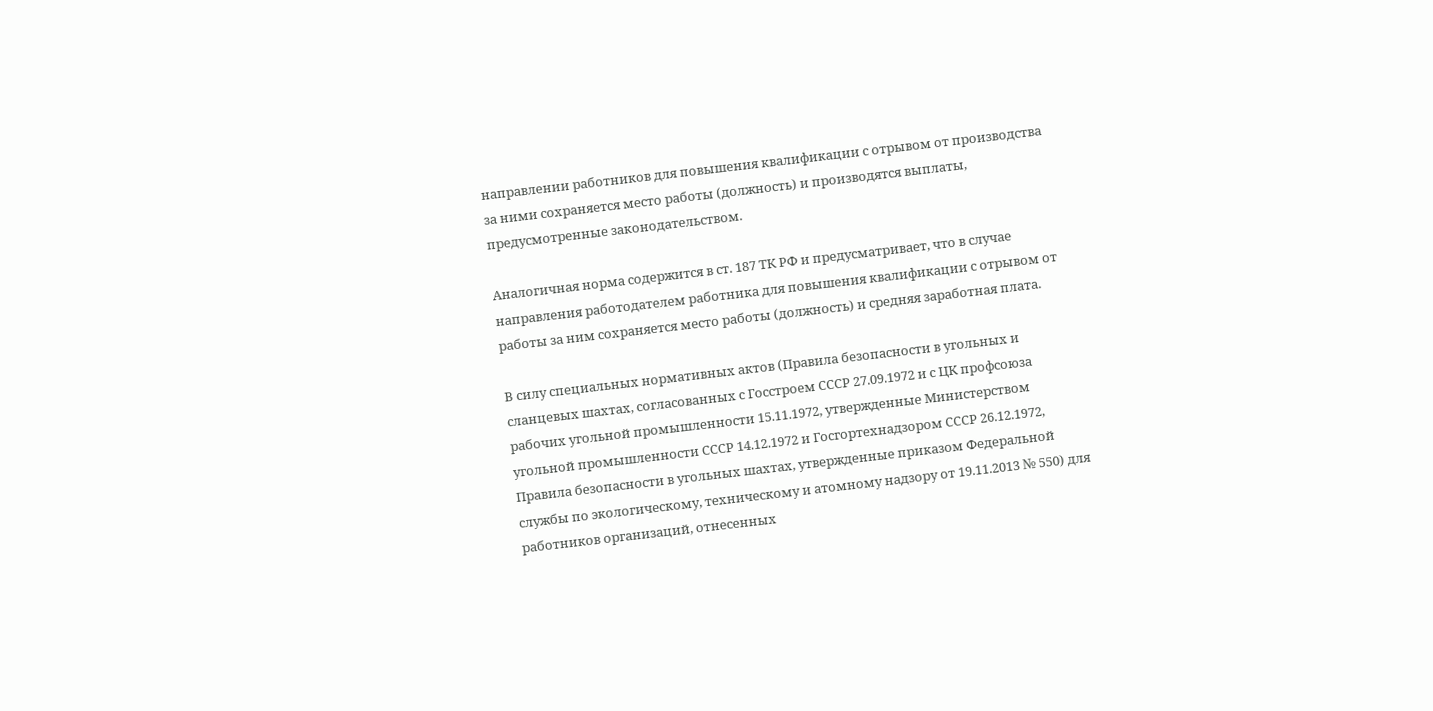направлении работников для повышения квалификации с отрывом от производства за ними сохраняется место работы (должность) и производятся выплаты, предусмотренные законодательством.

Аналогичная норма содержится в ст. 187 ТК РФ и предусматривает, что в случае направления работодателем работника для повышения квалификации с отрывом от работы за ним сохраняется место работы (должность) и средняя заработная плата.

В силу специальных нормативных актов (Правила безопасности в угольных и сланцевых шахтах, согласованных с Госстроем СССР 27.09.1972 и с ЦК профсоюза рабочих угольной промышленности 15.11.1972, утвержденные Министерством угольной промышленности СССР 14.12.1972 и Госгортехнадзором СССР 26.12.1972, Правила безопасности в угольных шахтах, утвержденные приказом Федеральной службы по экологическому, техническому и атомному надзору от 19.11.2013 № 550) для работников организаций, отнесенных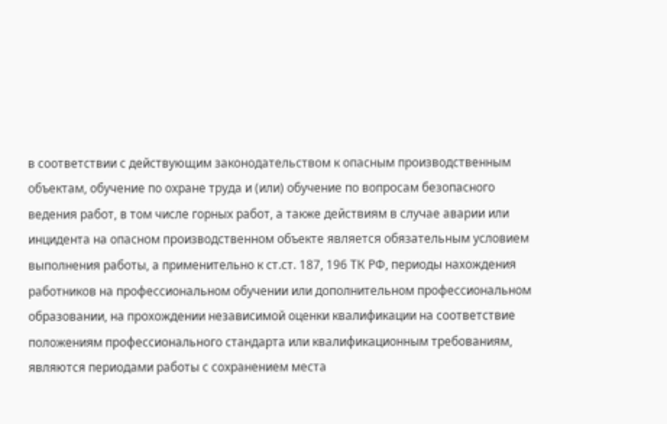в соответствии с действующим законодательством к опасным производственным объектам, обучение по охране труда и (или) обучение по вопросам безопасного ведения работ, в том числе горных работ, а также действиям в случае аварии или инцидента на опасном производственном объекте является обязательным условием выполнения работы, а применительно к ст.ст. 187, 196 ТК РФ, периоды нахождения работников на профессиональном обучении или дополнительном профессиональном образовании, на прохождении независимой оценки квалификации на соответствие положениям профессионального стандарта или квалификационным требованиям, являются периодами работы с сохранением места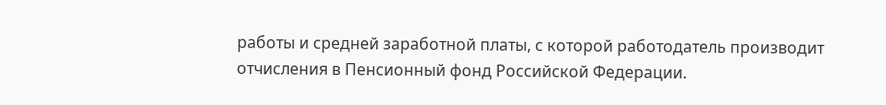работы и средней заработной платы, с которой работодатель производит отчисления в Пенсионный фонд Российской Федерации.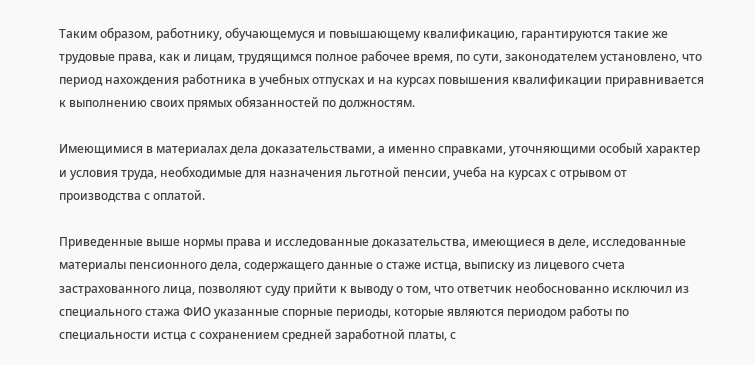Таким образом, работнику, обучающемуся и повышающему квалификацию, гарантируются такие же трудовые права, как и лицам, трудящимся полное рабочее время, по сути, законодателем установлено, что период нахождения работника в учебных отпусках и на курсах повышения квалификации приравнивается к выполнению своих прямых обязанностей по должностям.

Имеющимися в материалах дела доказательствами, а именно справками, уточняющими особый характер и условия труда, необходимые для назначения льготной пенсии, учеба на курсах с отрывом от производства с оплатой.

Приведенные выше нормы права и исследованные доказательства, имеющиеся в деле, исследованные материалы пенсионного дела, содержащего данные о стаже истца, выписку из лицевого счета застрахованного лица, позволяют суду прийти к выводу о том, что ответчик необоснованно исключил из специального стажа ФИО указанные спорные периоды, которые являются периодом работы по специальности истца с сохранением средней заработной платы, с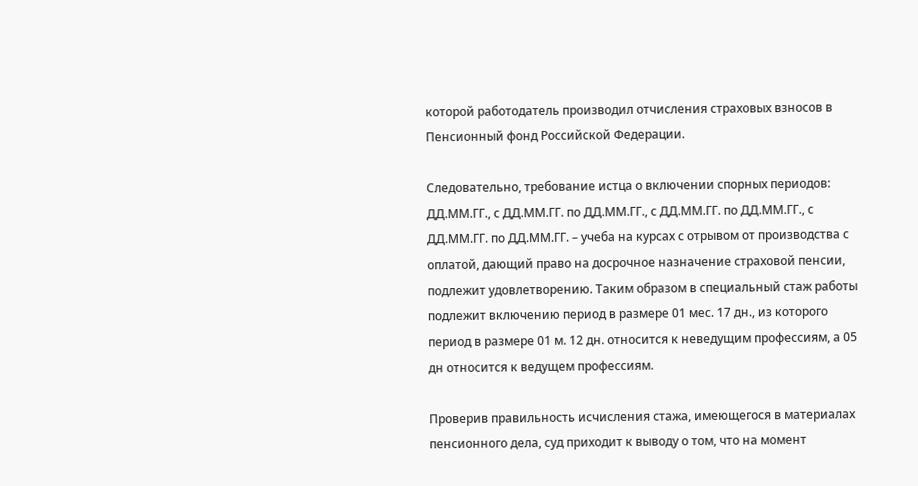которой работодатель производил отчисления страховых взносов в Пенсионный фонд Российской Федерации.

Следовательно, требование истца о включении спорных периодов: ДД.ММ.ГГ., с ДД.ММ.ГГ. по ДД.ММ.ГГ., с ДД.ММ.ГГ. по ДД.ММ.ГГ., с ДД.ММ.ГГ. по ДД.ММ.ГГ. – учеба на курсах с отрывом от производства с оплатой, дающий право на досрочное назначение страховой пенсии, подлежит удовлетворению. Таким образом в специальный стаж работы подлежит включению период в размере 01 мес. 17 дн., из которого период в размере 01 м. 12 дн. относится к неведущим профессиям, а 05 дн относится к ведущем профессиям.

Проверив правильность исчисления стажа, имеющегося в материалах пенсионного дела, суд приходит к выводу о том, что на момент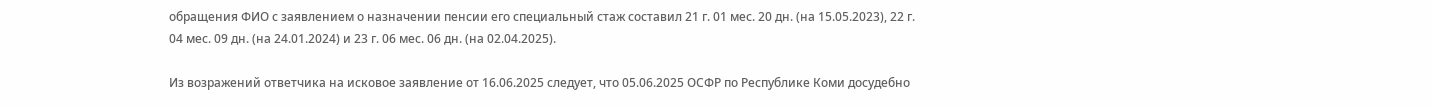обращения ФИО с заявлением о назначении пенсии его специальный стаж составил 21 г. 01 мес. 20 дн. (на 15.05.2023), 22 г. 04 мес. 09 дн. (на 24.01.2024) и 23 г. 06 мес. 06 дн. (на 02.04.2025).

Из возражений ответчика на исковое заявление от 16.06.2025 следует, что 05.06.2025 ОСФР по Республике Коми досудебно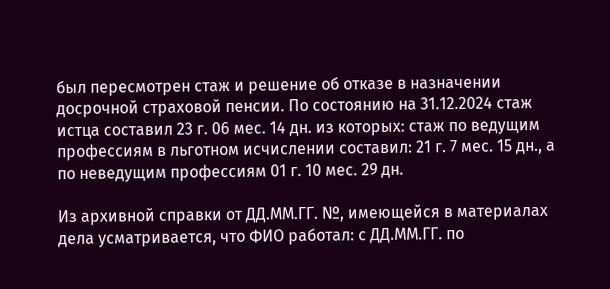был пересмотрен стаж и решение об отказе в назначении досрочной страховой пенсии. По состоянию на 31.12.2024 стаж истца составил 23 г. 06 мес. 14 дн. из которых: стаж по ведущим профессиям в льготном исчислении составил: 21 г. 7 мес. 15 дн., а по неведущим профессиям 01 г. 10 мес. 29 дн.

Из архивной справки от ДД.ММ.ГГ. №, имеющейся в материалах дела усматривается, что ФИО работал: с ДД.ММ.ГГ. по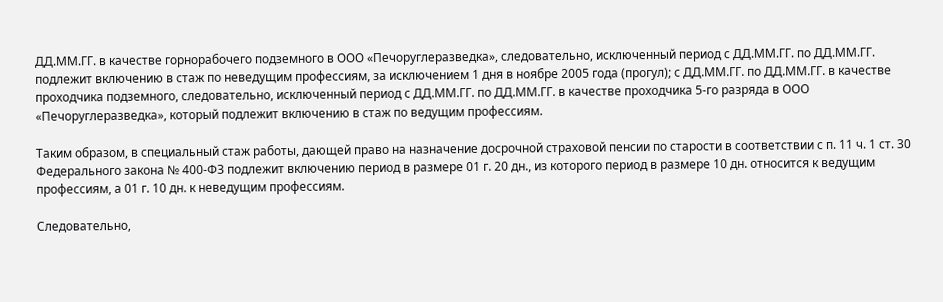ДД.ММ.ГГ. в качестве горнорабочего подземного в ООО «Печоруглеразведка», следовательно, исключенный период с ДД.ММ.ГГ. по ДД.ММ.ГГ. подлежит включению в стаж по неведущим профессиям, за исключением 1 дня в ноябре 2005 года (прогул); с ДД.ММ.ГГ. по ДД.ММ.ГГ. в качестве проходчика подземного, следовательно, исключенный период с ДД.ММ.ГГ. по ДД.ММ.ГГ. в качестве проходчика 5-го разряда в ООО «Печоруглеразведка», который подлежит включению в стаж по ведущим профессиям.

Таким образом, в специальный стаж работы, дающей право на назначение досрочной страховой пенсии по старости в соответствии с п. 11 ч. 1 ст. 30 Федерального закона № 400-ФЗ подлежит включению период в размере 01 г. 20 дн., из которого период в размере 10 дн. относится к ведущим профессиям, а 01 г. 10 дн. к неведущим профессиям.

Следовательно,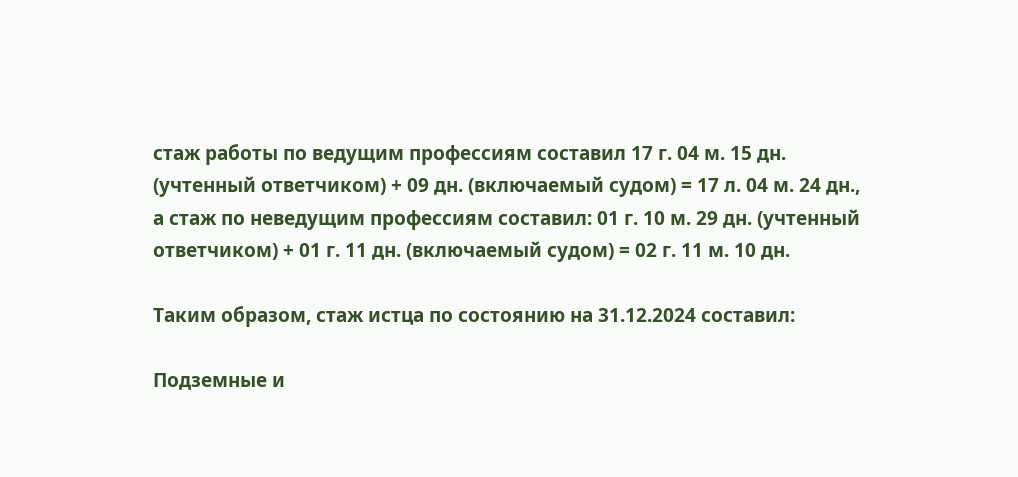стаж работы по ведущим профессиям составил 17 г. 04 м. 15 дн. (учтенный ответчиком) + 09 дн. (включаемый судом) = 17 л. 04 м. 24 дн., а стаж по неведущим профессиям составил: 01 г. 10 м. 29 дн. (учтенный ответчиком) + 01 г. 11 дн. (включаемый судом) = 02 г. 11 м. 10 дн.

Таким образом, стаж истца по состоянию на 31.12.2024 составил:

Подземные и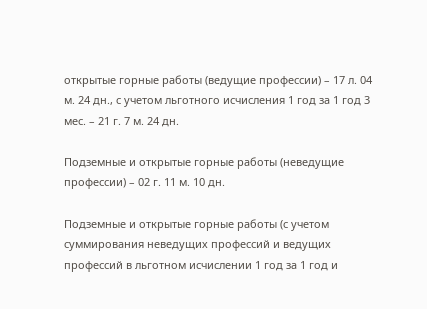открытые горные работы (ведущие профессии) – 17 л. 04 м. 24 дн., с учетом льготного исчисления 1 год за 1 год 3 мес. – 21 г. 7 м. 24 дн.

Подземные и открытые горные работы (неведущие профессии) – 02 г. 11 м. 10 дн.

Подземные и открытые горные работы (с учетом суммирования неведущих профессий и ведущих профессий в льготном исчислении 1 год за 1 год и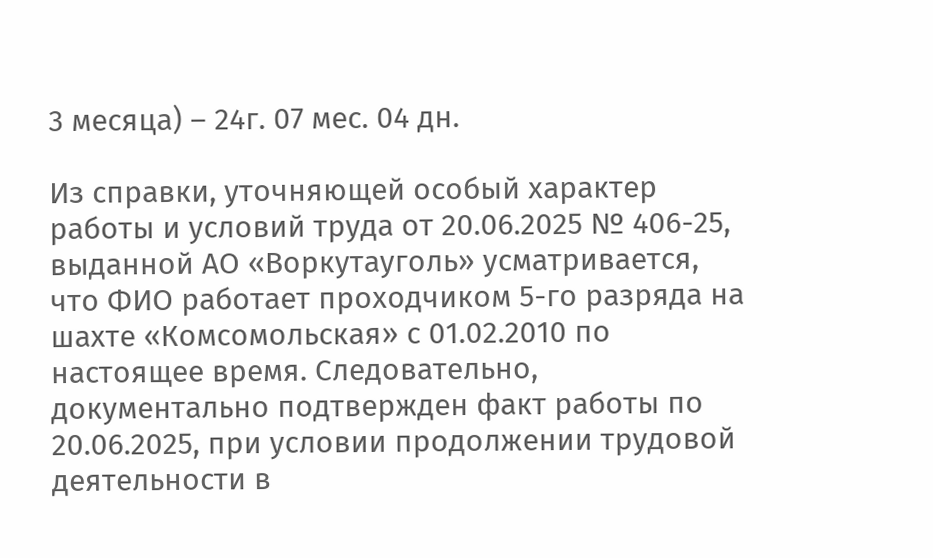3 месяца) – 24г. 07 мес. 04 дн.

Из справки, уточняющей особый характер работы и условий труда от 20.06.2025 № 406-25, выданной АО «Воркутауголь» усматривается, что ФИО работает проходчиком 5-го разряда на шахте «Комсомольская» с 01.02.2010 по настоящее время. Следовательно, документально подтвержден факт работы по 20.06.2025, при условии продолжении трудовой деятельности в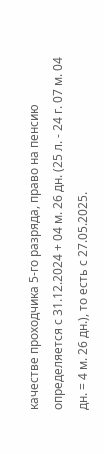качестве проходчика 5-го разряда, право на пенсию определяется с 31.12.2024 + 04 м. 26 дн. (25 л. - 24 г. 07 м. 04 дн. = 4 м. 26 дн.), то есть с 27.05.2025.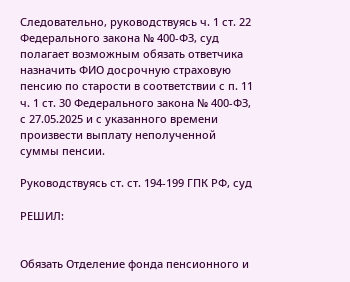Следовательно, руководствуясь ч. 1 ст. 22 Федерального закона № 400-ФЗ, суд полагает возможным обязать ответчика назначить ФИО досрочную страховую пенсию по старости в соответствии с п. 11 ч. 1 ст. 30 Федерального закона № 400-ФЗ, с 27.05.2025 и с указанного времени произвести выплату неполученной суммы пенсии.

Руководствуясь ст. ст. 194-199 ГПК РФ, суд

РЕШИЛ:


Обязать Отделение фонда пенсионного и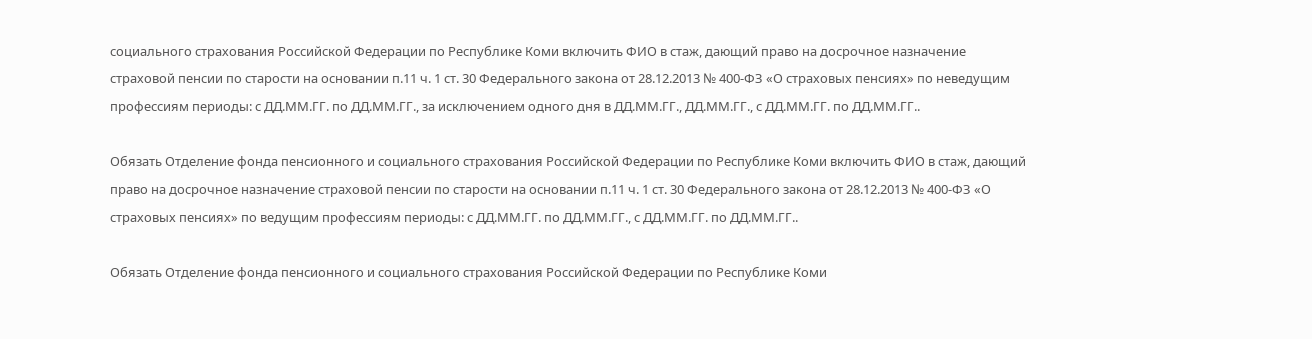социального страхования Российской Федерации по Республике Коми включить ФИО в стаж, дающий право на досрочное назначение страховой пенсии по старости на основании п.11 ч. 1 ст. 30 Федерального закона от 28.12.2013 № 400-ФЗ «О страховых пенсиях» по неведущим профессиям периоды: с ДД.ММ.ГГ. по ДД.ММ.ГГ., за исключением одного дня в ДД.ММ.ГГ., ДД.ММ.ГГ., с ДД.ММ.ГГ. по ДД.ММ.ГГ..

Обязать Отделение фонда пенсионного и социального страхования Российской Федерации по Республике Коми включить ФИО в стаж, дающий право на досрочное назначение страховой пенсии по старости на основании п.11 ч. 1 ст. 30 Федерального закона от 28.12.2013 № 400-ФЗ «О страховых пенсиях» по ведущим профессиям периоды: с ДД.ММ.ГГ. по ДД.ММ.ГГ., с ДД.ММ.ГГ. по ДД.ММ.ГГ..

Обязать Отделение фонда пенсионного и социального страхования Российской Федерации по Республике Коми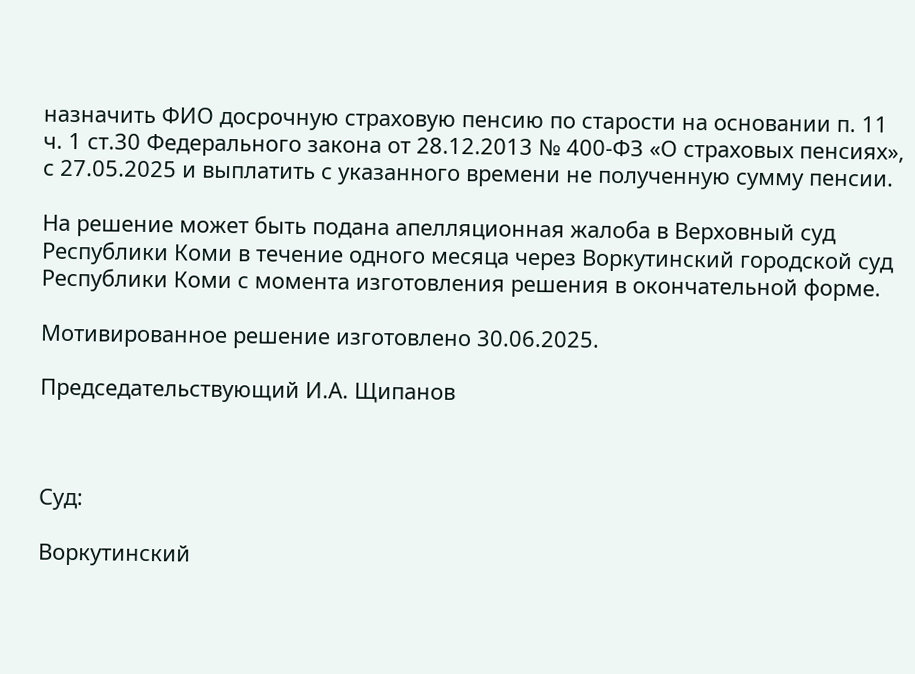назначить ФИО досрочную страховую пенсию по старости на основании п. 11 ч. 1 ст.30 Федерального закона от 28.12.2013 № 400-ФЗ «О страховых пенсиях», с 27.05.2025 и выплатить с указанного времени не полученную сумму пенсии.

На решение может быть подана апелляционная жалоба в Верховный суд Республики Коми в течение одного месяца через Воркутинский городской суд Республики Коми с момента изготовления решения в окончательной форме.

Мотивированное решение изготовлено 30.06.2025.

Председательствующий И.А. Щипанов



Суд:

Воркутинский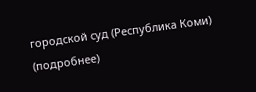городской суд (Республика Коми) (подробнее)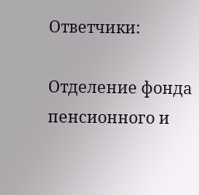Ответчики:

Отделение фонда пенсионного и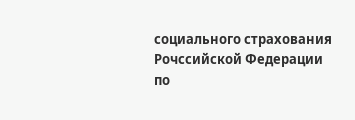социального страхования Рочссийской Федерации по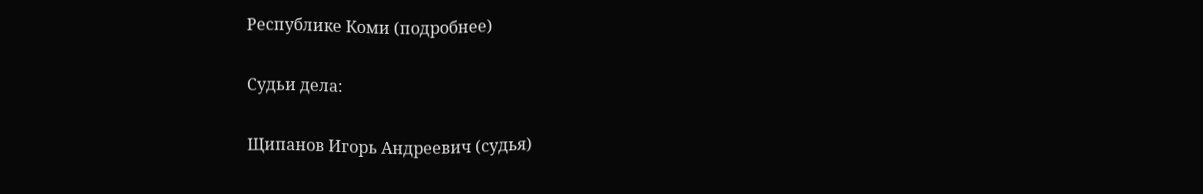Республике Коми (подробнее)

Судьи дела:

Щипанов Игорь Андреевич (судья)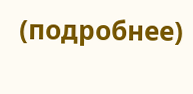(подробнее)